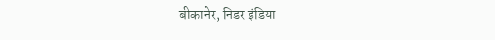बीकानेर, निडर इंडिया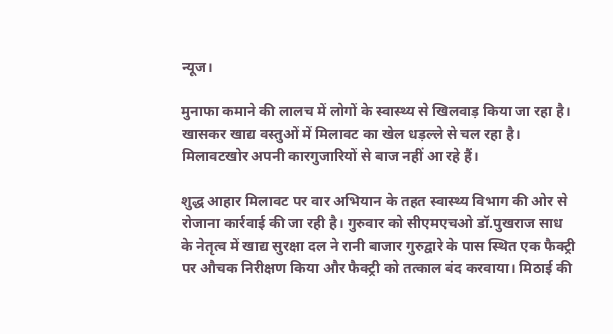न्यूज।

मुनाफा कमाने की लालच में लोगों के स्वास्थ्य से खिलवाड़ किया जा रहा है। खासकर खाद्य वस्तुओं में मिलावट का खेल धड़ल्ले से चल रहा है। मिलावटखोर अपनी कारगुजारियों से बाज नहीं आ रहे हैं।

शुद्ध आहार मिलावट पर वार अभियान के तहत स्वास्थ्य विभाग की ओर से रोजाना कार्रवाई की जा रही है। गुरुवार को सीएमएचओ डॉ.पुखराज साध के नेतृत्व में खाद्य सुरक्षा दल ने रानी बाजार गुरुद्वारे के पास स्थित एक फैक्ट्री पर औचक निरीक्षण किया और फैक्ट्री को तत्काल बंद करवाया। मिठाई की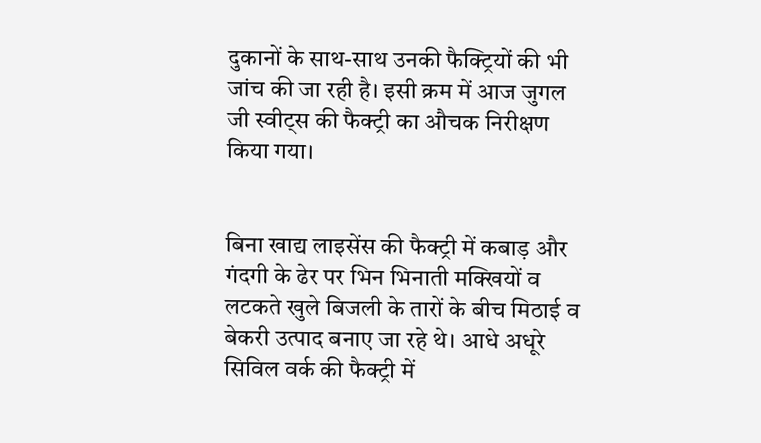दुकानों के साथ-साथ उनकी फैक्ट्रियों की भी जांच की जा रही है। इसी क्रम में आज जुगल जी स्वीट्स की फैक्ट्री का औचक निरीक्षण किया गया।


बिना खाद्य लाइसेंस की फैक्ट्री में कबाड़ और गंदगी के ढेर पर भिन भिनाती मक्खियों व लटकते खुले बिजली के तारों के बीच मिठाई व बेकरी उत्पाद बनाए जा रहे थे। आधे अधूरे सिविल वर्क की फैक्ट्री में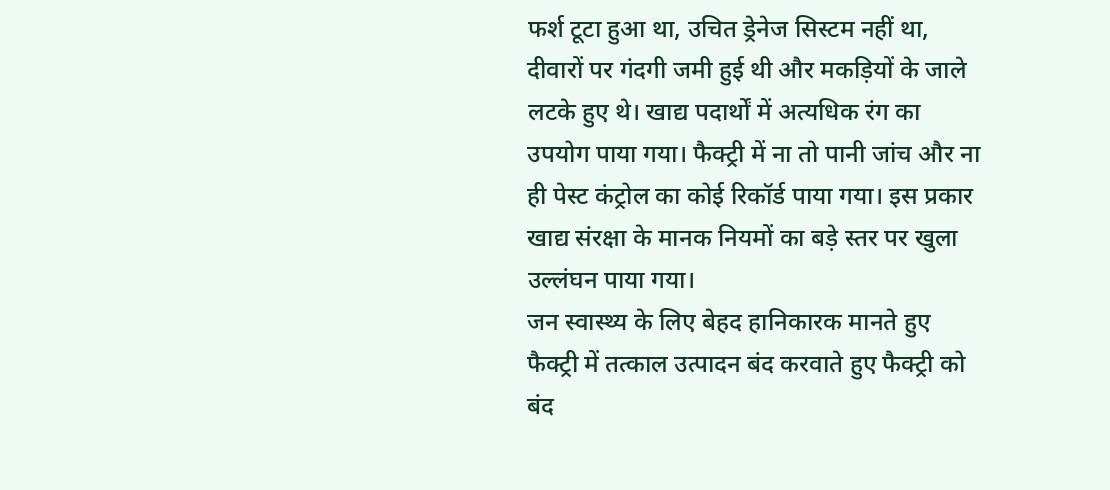फर्श टूटा हुआ था, उचित ड्रेनेज सिस्टम नहीं था, दीवारों पर गंदगी जमी हुई थी और मकड़ियों के जाले लटके हुए थे। खाद्य पदार्थों में अत्यधिक रंग का उपयोग पाया गया। फैक्ट्री में ना तो पानी जांच और ना ही पेस्ट कंट्रोल का कोई रिकॉर्ड पाया गया। इस प्रकार खाद्य संरक्षा के मानक नियमों का बड़े स्तर पर खुला उल्लंघन पाया गया।
जन स्वास्थ्य के लिए बेहद हानिकारक मानते हुए फैक्ट्री में तत्काल उत्पादन बंद करवाते हुए फैक्ट्री को बंद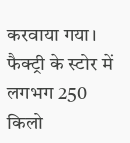करवाया गया। फैक्ट्री के स्टोर में लगभग 250 किलो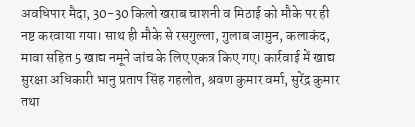अवधिपार मैदा, 30-30 किलो खराब चाशनी व मिठाई को मौके पर ही नष्ट करवाया गया। साथ ही मौके से रसगुल्ला, गुलाब जामुन, कलाकंद, मावा सहित 5 खाद्य नमूने जांच के लिए एकत्र किए गए। कार्रवाई में खाद्य सुरक्षा अधिकारी भानु प्रताप सिंह गहलोत, श्रवण कुमार वर्मा, सुरेंद्र कुमार तथा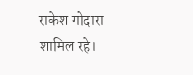राकेश गोदारा शामिल रहे।